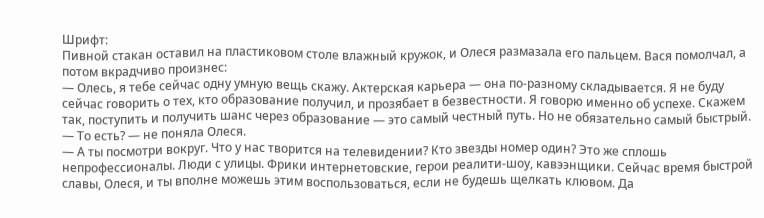Шрифт:
Пивной стакан оставил на пластиковом столе влажный кружок, и Олеся размазала его пальцем. Вася помолчал, а потом вкрадчиво произнес:
— Олесь, я тебе сейчас одну умную вещь скажу. Актерская карьера — она по-разному складывается. Я не буду сейчас говорить о тех, кто образование получил, и прозябает в безвестности. Я говорю именно об успехе. Скажем так, поступить и получить шанс через образование — это самый честный путь. Но не обязательно самый быстрый.
— То есть? — не поняла Олеся.
— А ты посмотри вокруг. Что у нас творится на телевидении? Кто звезды номер один? Это же сплошь непрофессионалы. Люди с улицы. Фрики интернетовские, герои реалити-шоу, кавээнщики. Сейчас время быстрой славы, Олеся, и ты вполне можешь этим воспользоваться, если не будешь щелкать клювом. Да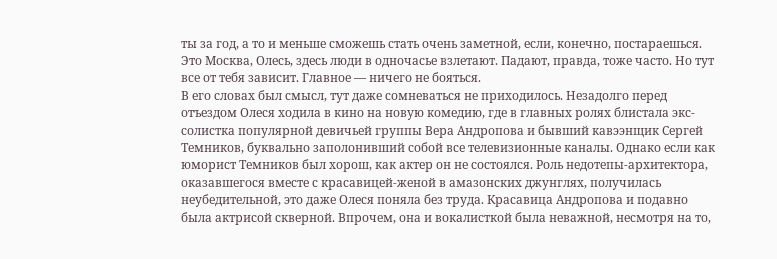ты за год, а то и меньше сможешь стать очень заметной, если, конечно, постараешься. Это Москва, Олесь, здесь люди в одночасье взлетают. Падают, правда, тоже часто. Но тут все от тебя зависит. Главное — ничего не бояться.
В его словах был смысл, тут даже сомневаться не приходилось. Незадолго перед отъездом Олеся ходила в кино на новую комедию, где в главных ролях блистала экс-солистка популярной девичьей группы Вера Андропова и бывший кавээнщик Сергей Темников, буквально заполонивший собой все телевизионные каналы. Однако если как юморист Темников был хорош, как актер он не состоялся. Роль недотепы-архитектора, оказавшегося вместе с красавицей-женой в амазонских джунглях, получилась неубедительной, это даже Олеся поняла без труда. Красавица Андропова и подавно была актрисой скверной. Впрочем, она и вокалисткой была неважной, несмотря на то,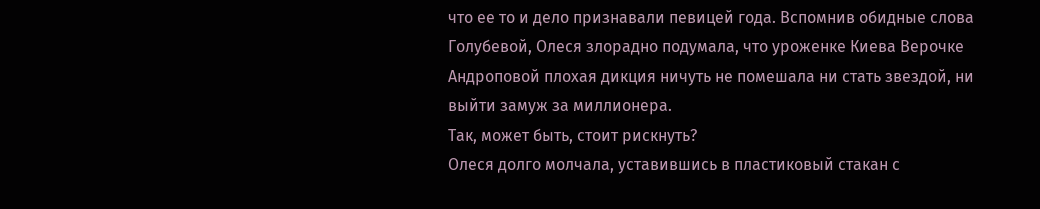что ее то и дело признавали певицей года. Вспомнив обидные слова Голубевой, Олеся злорадно подумала, что уроженке Киева Верочке Андроповой плохая дикция ничуть не помешала ни стать звездой, ни выйти замуж за миллионера.
Так, может быть, стоит рискнуть?
Олеся долго молчала, уставившись в пластиковый стакан с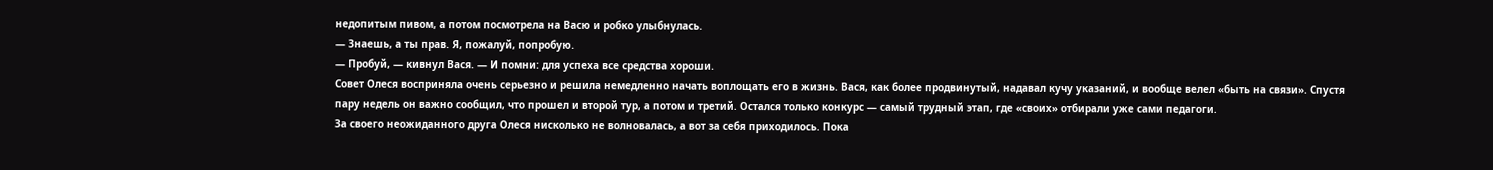недопитым пивом, а потом посмотрела на Васю и робко улыбнулась.
— Знаешь, а ты прав. Я, пожалуй, попробую.
— Пробуй, — кивнул Вася. — И помни: для успеха все средства хороши.
Совет Олеся восприняла очень серьезно и решила немедленно начать воплощать его в жизнь. Вася, как более продвинутый, надавал кучу указаний, и вообще велел «быть на связи». Спустя пару недель он важно сообщил, что прошел и второй тур, а потом и третий. Остался только конкурс — самый трудный этап, где «своих» отбирали уже сами педагоги.
За своего неожиданного друга Олеся нисколько не волновалась, а вот за себя приходилось. Пока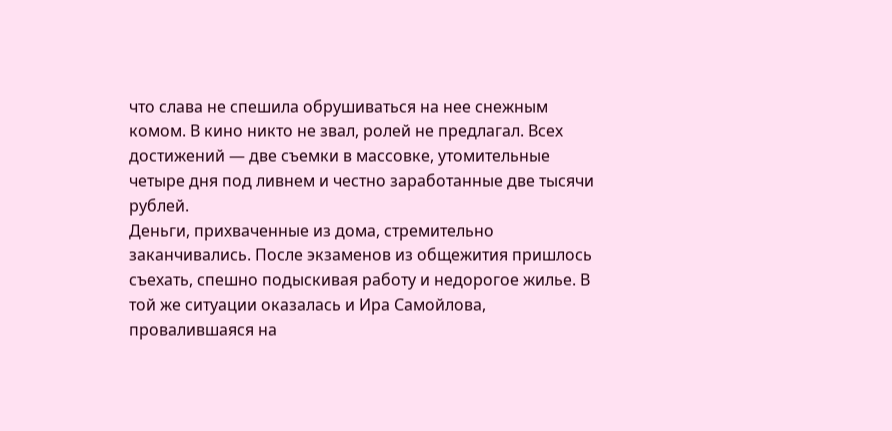что слава не спешила обрушиваться на нее снежным комом. В кино никто не звал, ролей не предлагал. Всех достижений — две съемки в массовке, утомительные четыре дня под ливнем и честно заработанные две тысячи рублей.
Деньги, прихваченные из дома, стремительно заканчивались. После экзаменов из общежития пришлось съехать, спешно подыскивая работу и недорогое жилье. В той же ситуации оказалась и Ира Самойлова, провалившаяся на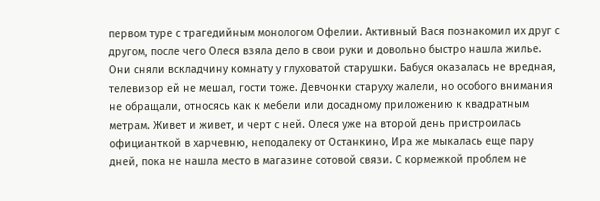первом туре с трагедийным монологом Офелии. Активный Вася познакомил их друг с другом, после чего Олеся взяла дело в свои руки и довольно быстро нашла жилье.
Они сняли вскладчину комнату у глуховатой старушки. Бабуся оказалась не вредная, телевизор ей не мешал, гости тоже. Девчонки старуху жалели, но особого внимания не обращали, относясь как к мебели или досадному приложению к квадратным метрам. Живет и живет, и черт с ней. Олеся уже на второй день пристроилась официанткой в харчевню, неподалеку от Останкино, Ира же мыкалась еще пару дней, пока не нашла место в магазине сотовой связи. С кормежкой проблем не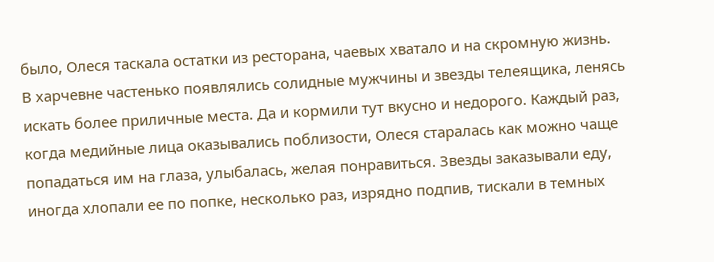было, Олеся таскала остатки из ресторана, чаевых хватало и на скромную жизнь.
В харчевне частенько появлялись солидные мужчины и звезды телеящика, ленясь искать более приличные места. Да и кормили тут вкусно и недорого. Каждый раз, когда медийные лица оказывались поблизости, Олеся старалась как можно чаще попадаться им на глаза, улыбалась, желая понравиться. Звезды заказывали еду, иногда хлопали ее по попке, несколько раз, изрядно подпив, тискали в темных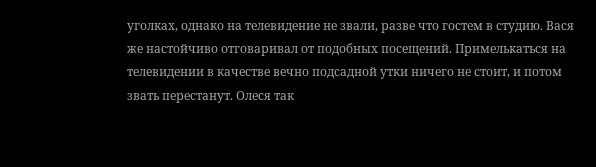уголках, однако на телевидение не звали, разве что гостем в студию. Вася же настойчиво отговаривал от подобных посещений. Примелькаться на телевидении в качестве вечно подсадной утки ничего не стоит, и потом звать перестанут. Олеся так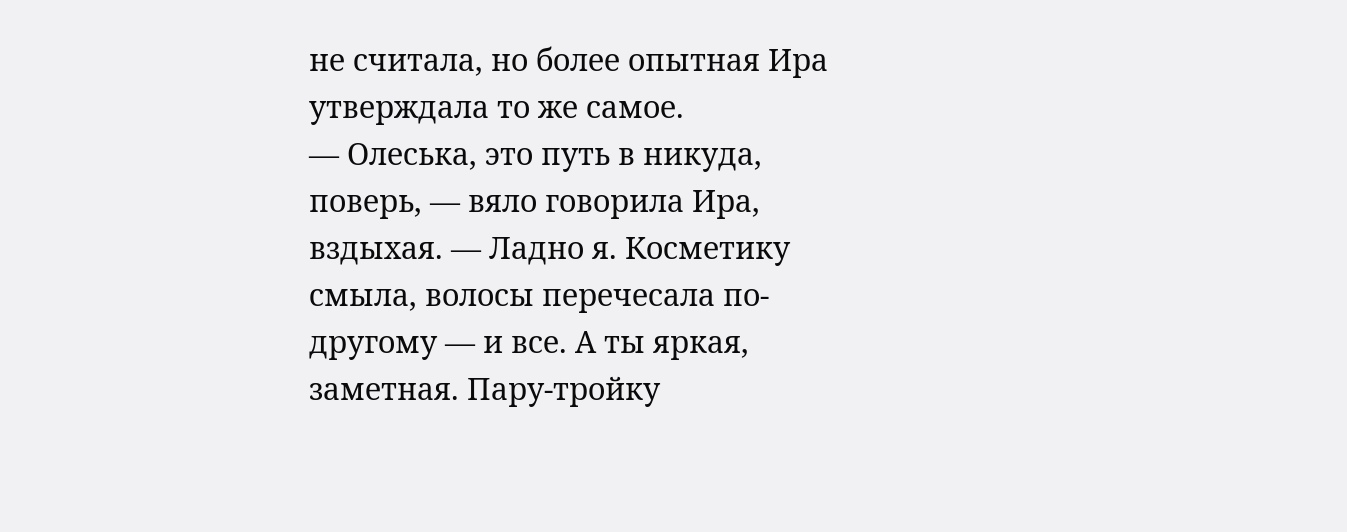не считала, но более опытная Ира утверждала то же самое.
— Олеська, это путь в никуда, поверь, — вяло говорила Ира, вздыхая. — Ладно я. Косметику смыла, волосы перечесала по-другому — и все. А ты яркая, заметная. Пару-тройку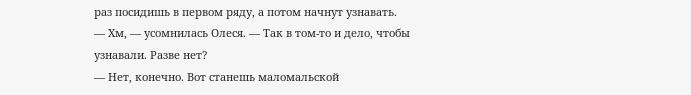раз посидишь в первом ряду, а потом начнут узнавать.
— Хм, — усомнилась Олеся. — Так в том-то и дело, чтобы узнавали. Разве нет?
— Нет, конечно. Вот станешь маломальской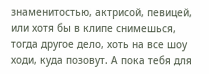знаменитостью, актрисой, певицей, или хотя бы в клипе снимешься, тогда другое дело, хоть на все шоу ходи, куда позовут. А пока тебя для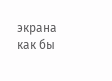экрана как бы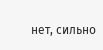нет, сильно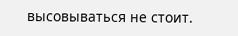высовываться не стоит.